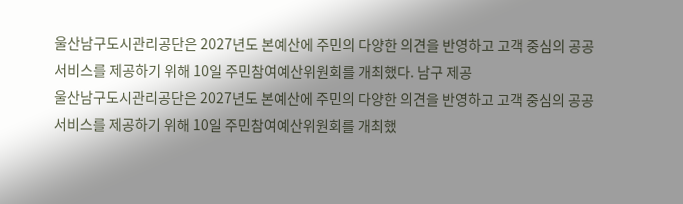울산남구도시관리공단은 2027년도 본예산에 주민의 다양한 의견을 반영하고 고객 중심의 공공서비스를 제공하기 위해 10일 주민참여예산위원회를 개최했다. 남구 제공
울산남구도시관리공단은 2027년도 본예산에 주민의 다양한 의견을 반영하고 고객 중심의 공공서비스를 제공하기 위해 10일 주민참여예산위원회를 개최했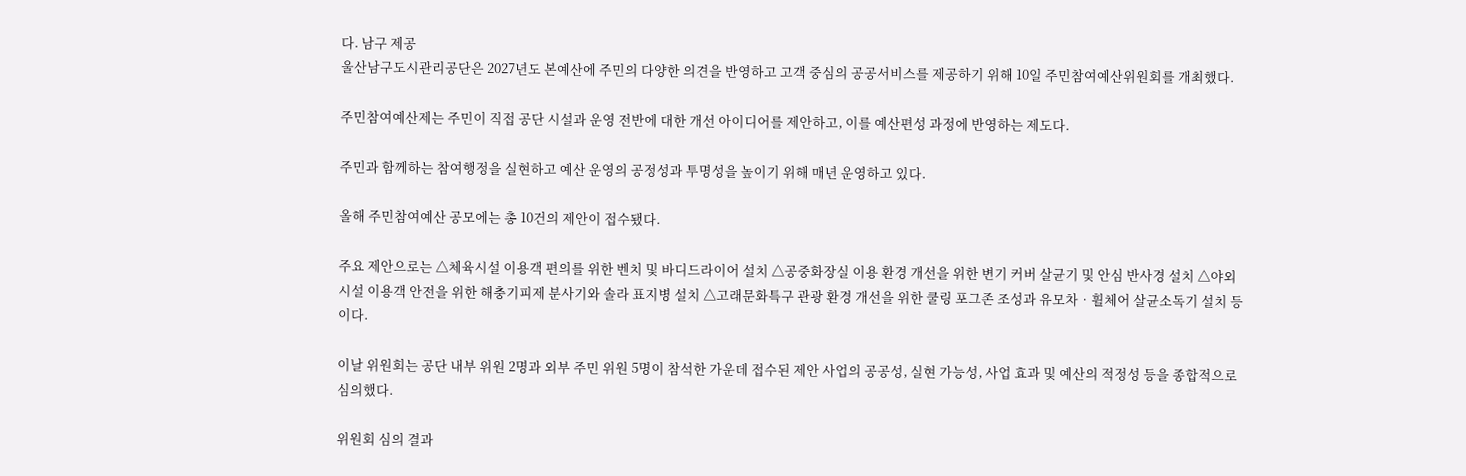다. 남구 제공
울산남구도시관리공단은 2027년도 본예산에 주민의 다양한 의견을 반영하고 고객 중심의 공공서비스를 제공하기 위해 10일 주민참여예산위원회를 개최했다.

주민참여예산제는 주민이 직접 공단 시설과 운영 전반에 대한 개선 아이디어를 제안하고, 이를 예산편성 과정에 반영하는 제도다.

주민과 함께하는 참여행정을 실현하고 예산 운영의 공정성과 투명성을 높이기 위해 매년 운영하고 있다.

올해 주민참여예산 공모에는 총 10건의 제안이 접수됐다.

주요 제안으로는 △체육시설 이용객 편의를 위한 벤치 및 바디드라이어 설치 △공중화장실 이용 환경 개선을 위한 변기 커버 살균기 및 안심 반사경 설치 △야외 시설 이용객 안전을 위한 해충기피제 분사기와 솔라 표지병 설치 △고래문화특구 관광 환경 개선을 위한 쿨링 포그존 조성과 유모차‧휠체어 살균소독기 설치 등이다.

이날 위원회는 공단 내부 위원 2명과 외부 주민 위원 5명이 참석한 가운데 접수된 제안 사업의 공공성, 실현 가능성, 사업 효과 및 예산의 적정성 등을 종합적으로 심의했다.

위원회 심의 결과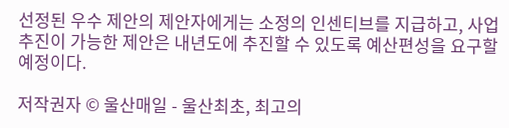선정된 우수 제안의 제안자에게는 소정의 인센티브를 지급하고, 사업 추진이 가능한 제안은 내년도에 추진할 수 있도록 예산편성을 요구할 예정이다.

저작권자 © 울산매일 - 울산최초, 최고의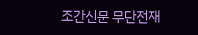조간신문 무단전재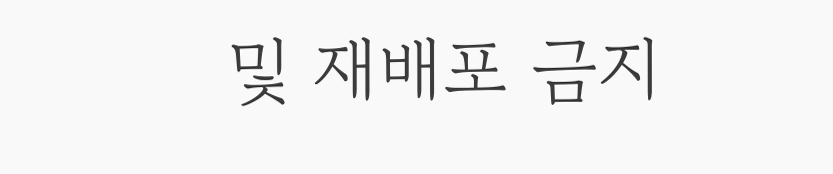및 재배포 금지